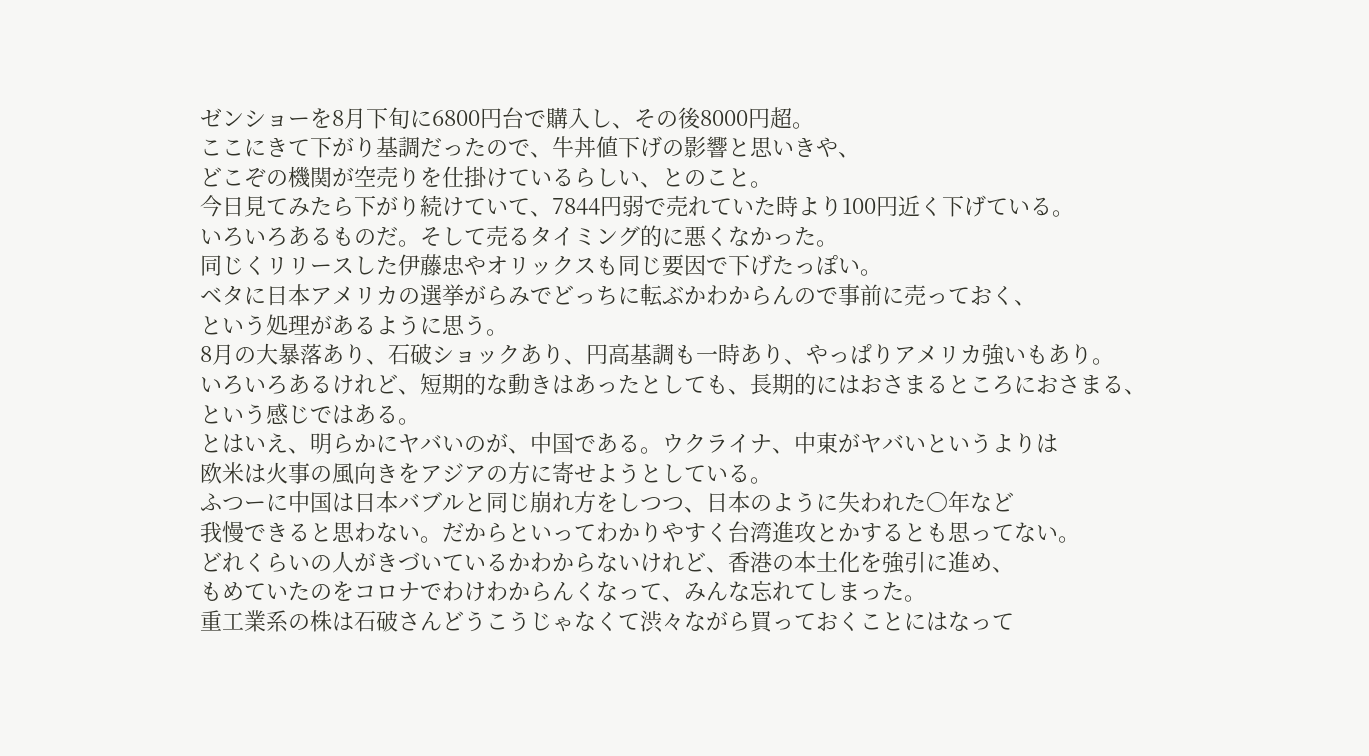ゼンショーを8月下旬に6800円台で購入し、その後8000円超。
ここにきて下がり基調だったので、牛丼値下げの影響と思いきや、
どこぞの機関が空売りを仕掛けているらしい、とのこと。
今日見てみたら下がり続けていて、7844円弱で売れていた時より100円近く下げている。
いろいろあるものだ。そして売るタイミング的に悪くなかった。
同じくリリースした伊藤忠やオリックスも同じ要因で下げたっぽい。
ベタに日本アメリカの選挙がらみでどっちに転ぶかわからんので事前に売っておく、
という処理があるように思う。
8月の大暴落あり、石破ショックあり、円高基調も一時あり、やっぱりアメリカ強いもあり。
いろいろあるけれど、短期的な動きはあったとしても、長期的にはおさまるところにおさまる、
という感じではある。
とはいえ、明らかにヤバいのが、中国である。ウクライナ、中東がヤバいというよりは
欧米は火事の風向きをアジアの方に寄せようとしている。
ふつーに中国は日本バブルと同じ崩れ方をしつつ、日本のように失われた〇年など
我慢できると思わない。だからといってわかりやすく台湾進攻とかするとも思ってない。
どれくらいの人がきづいているかわからないけれど、香港の本土化を強引に進め、
もめていたのをコロナでわけわからんくなって、みんな忘れてしまった。
重工業系の株は石破さんどうこうじゃなくて渋々ながら買っておくことにはなって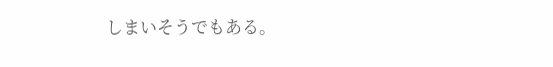しまいそうでもある。